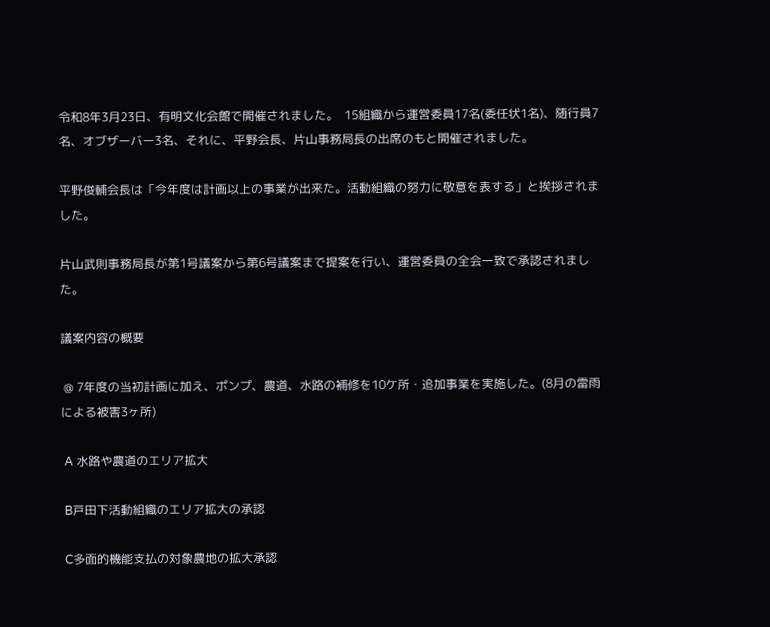令和8年3月23日、有明文化会館で開催されました。  15組織から運営委員17名(委任状1名)、随行員7名、オブザーバー3名、それに、平野会長、片山事務局長の出席のもと開催されました。

平野俊輔会長は「今年度は計画以上の事業が出来た。活動組織の努力に敬意を表する」と挨拶されました。

片山武則事務局長が第1号議案から第6号議案まで提案を行い、運営委員の全会一致で承認されました。

議案内容の概要

 @ 7年度の当初計画に加え、ポンプ、農道、水路の補修を10ケ所・追加事業を実施した。(8月の雷雨による被害3ヶ所)

 A 水路や農道のエリア拡大

 B戸田下活動組織のエリア拡大の承認

 C多面的機能支払の対象農地の拡大承認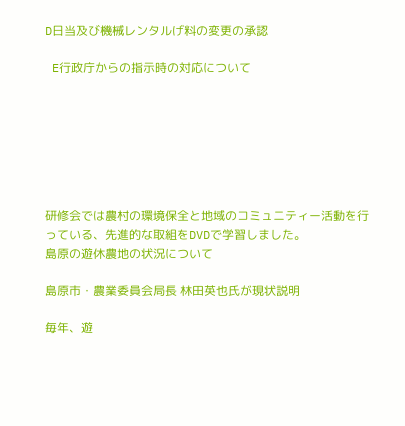D日当及び機械レンタルげ料の変更の承認

 E行政庁からの指示時の対応について







研修会では農村の環境保全と地域のコミュニティー活動を行っている、先進的な取組をDVDで学習しました。
島原の遊休農地の状況について

島原市・農業委員会局長 林田英也氏が現状説明

毎年、遊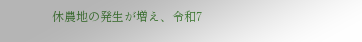休農地の発生が増え、令和7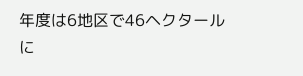年度は6地区で46ヘクタールに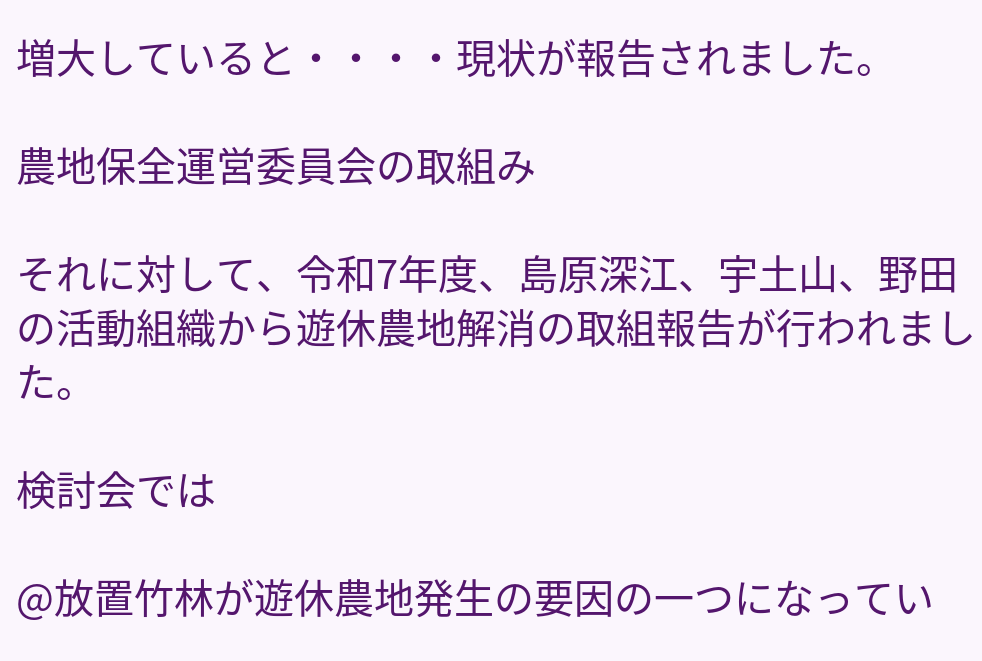増大していると・・・・現状が報告されました。

農地保全運営委員会の取組み

それに対して、令和7年度、島原深江、宇土山、野田の活動組織から遊休農地解消の取組報告が行われました。

検討会では

@放置竹林が遊休農地発生の要因の一つになってい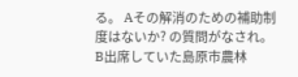る。 Aその解消のための補助制度はないか? の質問がなされ。 B出席していた島原市農林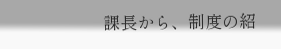課長から、制度の紹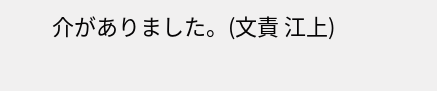介がありました。(文責 江上)